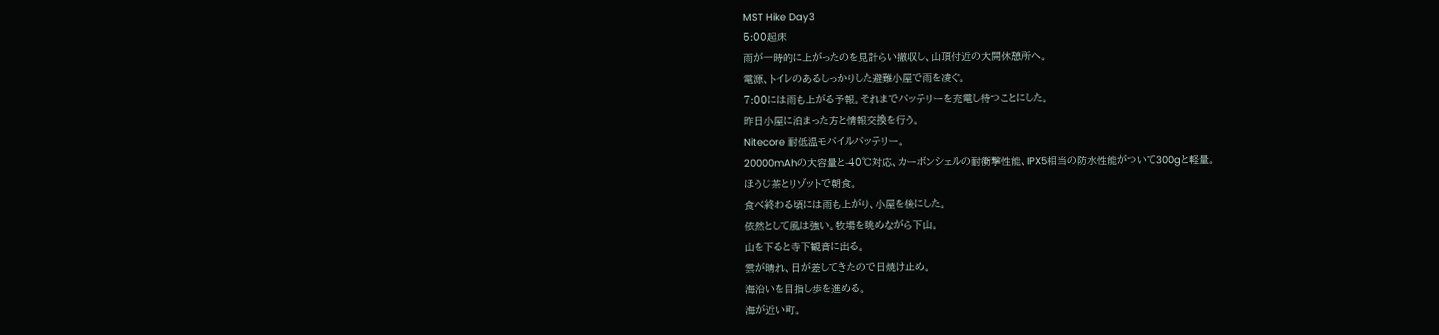MST Hike Day3
5:00起床
雨が一時的に上がったのを見計らい撤収し、山頂付近の大開休憩所へ。
電源、トイレのあるしっかりした避難小屋で雨を凌ぐ。
7:00には雨も上がる予報。それまでバッテリーを充電し待つことにした。
昨日小屋に泊まった方と情報交換を行う。
Nitecore 耐低温モバイルバッテリー。
20000mAhの大容量と-40℃対応、カーボンシェルの耐衝撃性能、IPX5相当の防水性能がついて300gと軽量。
ほうじ茶とリゾットで朝食。
食べ終わる頃には雨も上がり、小屋を後にした。
依然として風は強い。牧場を眺めながら下山。
山を下ると寺下観音に出る。
雲が晴れ、日が差してきたので日焼け止め。
海沿いを目指し歩を進める。
海が近い町。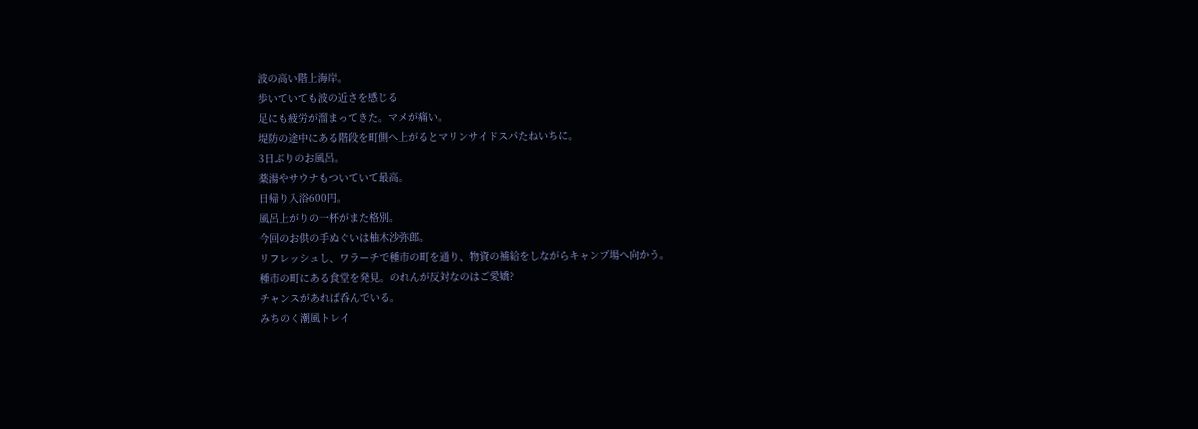波の高い階上海岸。
歩いていても波の近さを感じる
足にも疲労が溜まってきた。マメが痛い。
堤防の途中にある階段を町側へ上がるとマリンサイドスパたねいちに。
3日ぶりのお風呂。
薬湯やサウナもついていて最高。
日帰り入浴600円。
風呂上がりの一杯がまた格別。
今回のお供の手ぬぐいは柚木沙弥郎。
リフレッシュし、ワラーチで種市の町を通り、物資の補給をしながらキャンプ場へ向かう。
種市の町にある食堂を発見。のれんが反対なのはご愛嬌?
チャンスがあれば呑んでいる。
みちのく潮風トレイ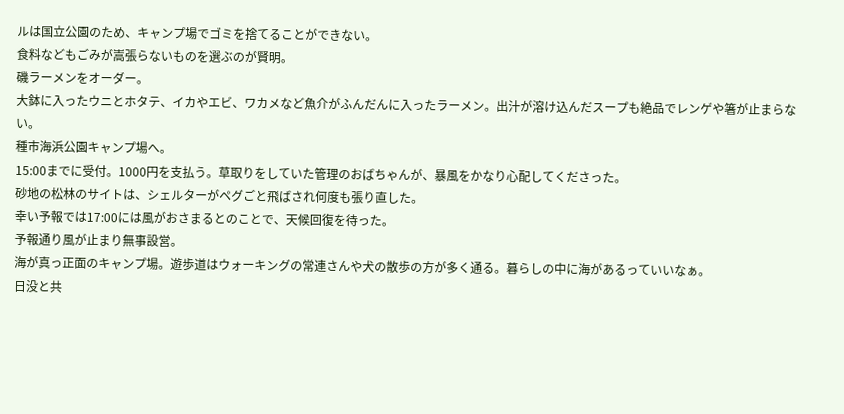ルは国立公園のため、キャンプ場でゴミを捨てることができない。
食料などもごみが嵩張らないものを選ぶのが賢明。
磯ラーメンをオーダー。
大鉢に入ったウニとホタテ、イカやエビ、ワカメなど魚介がふんだんに入ったラーメン。出汁が溶け込んだスープも絶品でレンゲや箸が止まらない。
種市海浜公園キャンプ場へ。
15:00までに受付。1000円を支払う。草取りをしていた管理のおばちゃんが、暴風をかなり心配してくださった。
砂地の松林のサイトは、シェルターがペグごと飛ばされ何度も張り直した。
幸い予報では17:00には風がおさまるとのことで、天候回復を待った。
予報通り風が止まり無事設営。
海が真っ正面のキャンプ場。遊歩道はウォーキングの常連さんや犬の散歩の方が多く通る。暮らしの中に海があるっていいなぁ。
日没と共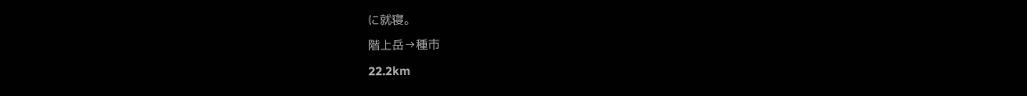に就寝。
階上岳→種市
22.2km